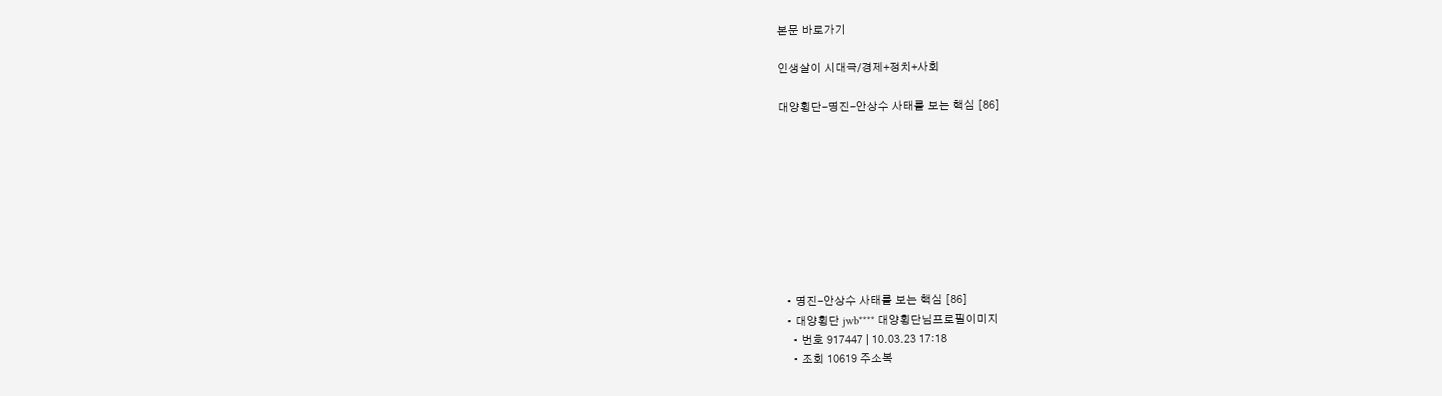본문 바로가기

인생살이 시대극/경제+정치+사회

대양횡단-명진-안상수 사태를 보는 핵심 [86]









  • 명진-안상수 사태를 보는 핵심 [86]
  • 대양횡단 jwb**** 대양횡단님프로필이미지
    • 번호 917447 | 10.03.23 17:18
    • 조회 10619 주소복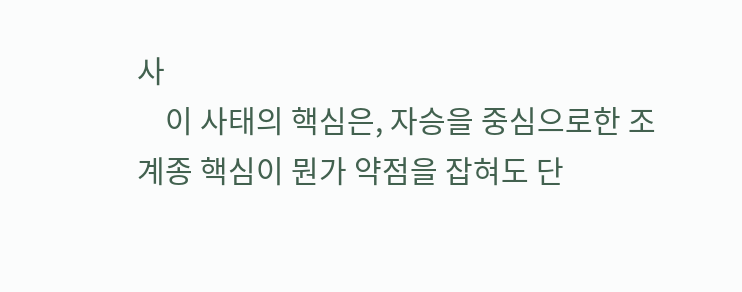사
    이 사태의 핵심은, 자승을 중심으로한 조계종 핵심이 뭔가 약점을 잡혀도 단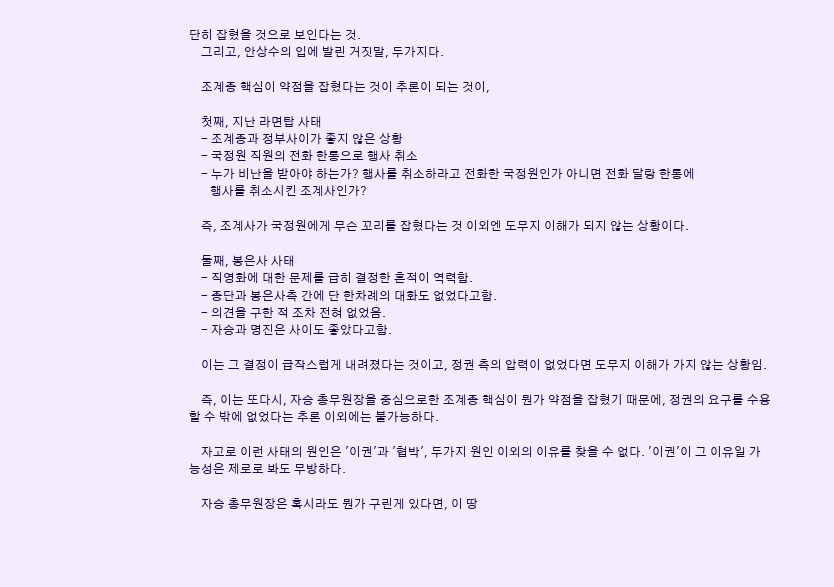단히 잡혔을 것으로 보인다는 것.
    그리고, 안상수의 입에 발린 거짓말, 두가지다.

    조계종 핵심이 약점을 잡혔다는 것이 추론이 되는 것이,

    첫째, 지난 라면탑 사태
    - 조계종과 정부사이가 좋지 않은 상황
    - 국정원 직원의 전화 한통으로 행사 취소
    - 누가 비난을 받아야 하는가? 행사를 취소하라고 전화한 국정원인가 아니면 전화 달랑 한통에
       행사를 취소시킨 조계사인가?

    즉, 조계사가 국정원에게 무슨 꼬리를 잡혔다는 것 이외엔 도무지 이해가 되지 않는 상황이다.

    둘째, 봉은사 사태
    - 직영화에 대한 문제를 급히 결정한 흔적이 역력함.
    - 종단과 봉은사측 간에 단 한차례의 대화도 없었다고함.
    - 의견을 구한 적 조차 전혀 없었음.
    - 자승과 명진은 사이도 좋았다고함.

    이는 그 결정이 급작스럽게 내려졌다는 것이고, 정권 측의 압력이 없었다면 도무지 이해가 가지 않는 상황임.

    즉, 이는 또다시, 자승 총무원장을 중심으로한 조계종 핵심이 뭔가 약점을 잡혔기 때문에, 정권의 요구를 수용할 수 밖에 없었다는 추론 이외에는 불가능하다.

    자고로 이런 사태의 원인은 '이권'과 '협박', 두가지 원인 이외의 이유를 찾을 수 없다. '이권'이 그 이유일 가능성은 제로로 봐도 무방하다.

    자승 총무원장은 혹시라도 뭔가 구린게 있다면, 이 땅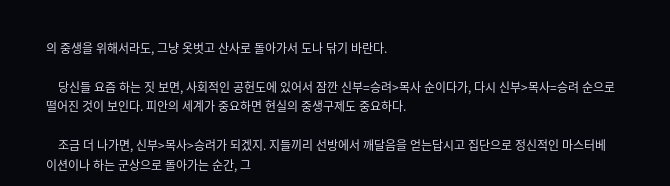의 중생을 위해서라도, 그냥 옷벗고 산사로 돌아가서 도나 닦기 바란다.

    당신들 요즘 하는 짓 보면, 사회적인 공헌도에 있어서 잠깐 신부=승려>목사 순이다가, 다시 신부>목사=승려 순으로 떨어진 것이 보인다. 피안의 세계가 중요하면 현실의 중생구제도 중요하다.

    조금 더 나가면, 신부>목사>승려가 되겠지. 지들끼리 선방에서 깨달음을 얻는답시고 집단으로 정신적인 마스터베이션이나 하는 군상으로 돌아가는 순간, 그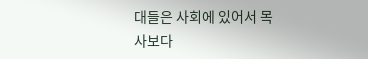대들은 사회에 있어서 목사보다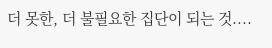더 못한, 더 불필요한 집단이 되는 것....